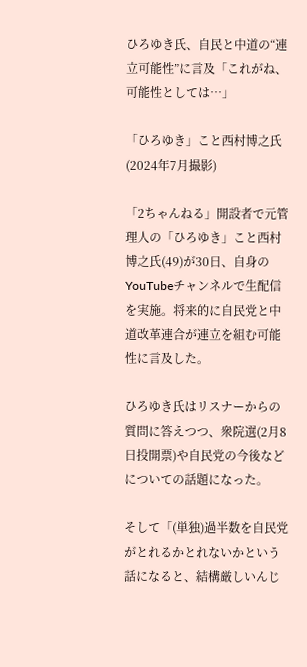ひろゆき氏、自民と中道の“連立可能性”に言及「これがね、可能性としては…」

「ひろゆき」こと西村博之氏(2024年7月撮影)

「2ちゃんねる」開設者で元管理人の「ひろゆき」こと西村博之氏(49)が30日、自身のYouTubeチャンネルで生配信を実施。将来的に自民党と中道改革連合が連立を組む可能性に言及した。

ひろゆき氏はリスナーからの質問に答えつつ、衆院選(2月8日投開票)や自民党の今後などについての話題になった。

そして「(単独)過半数を自民党がとれるかとれないかという話になると、結構厳しいんじ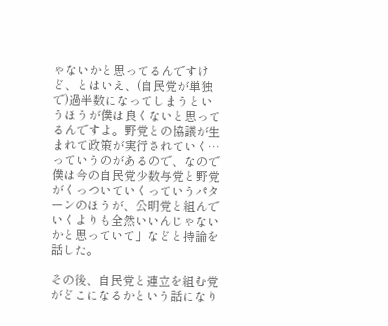ゃないかと思ってるんですけど、とはいえ、(自民党が単独で)過半数になってしまうというほうが僕は良くないと思ってるんですよ。野党との協議が生まれて政策が実行されていく…っていうのがあるので、なので僕は今の自民党少数与党と野党がくっついていくっていうパターンのほうが、公明党と組んでいくよりも全然いいんじゃないかと思っていて」などと持論を話した。

その後、自民党と連立を組む党がどこになるかという話になり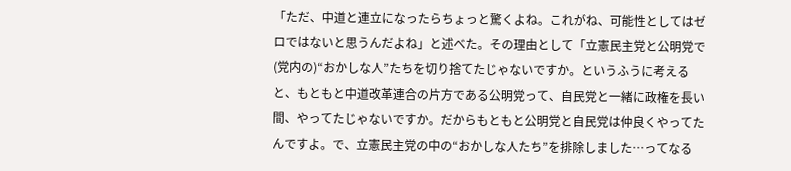「ただ、中道と連立になったらちょっと驚くよね。これがね、可能性としてはゼロではないと思うんだよね」と述べた。その理由として「立憲民主党と公明党で(党内の)“おかしな人”たちを切り捨てたじゃないですか。というふうに考えると、もともと中道改革連合の片方である公明党って、自民党と一緒に政権を長い間、やってたじゃないですか。だからもともと公明党と自民党は仲良くやってたんですよ。で、立憲民主党の中の“おかしな人たち”を排除しました…ってなる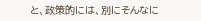と、政策的には、別にそんなに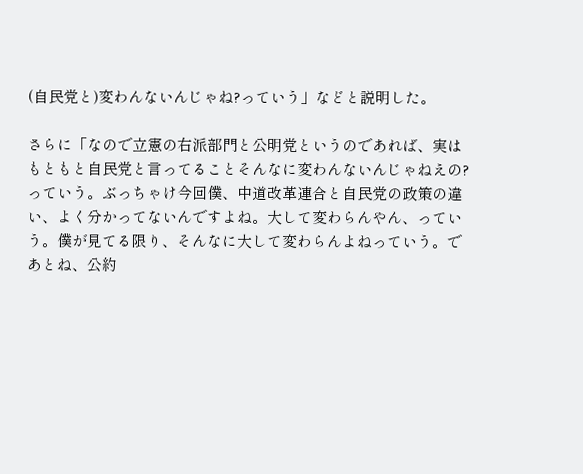(自民党と)変わんないんじゃね?っていう」などと説明した。

さらに「なので立憲の右派部門と公明党というのであれば、実はもともと自民党と言ってることそんなに変わんないんじゃねえの?っていう。ぶっちゃけ今回僕、中道改革連合と自民党の政策の違い、よく分かってないんですよね。大して変わらんやん、っていう。僕が見てる限り、そんなに大して変わらんよねっていう。であとね、公約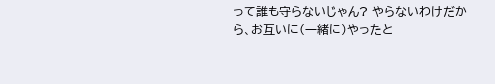って誰も守らないじゃん? やらないわけだから、お互いに(一緒に)やったと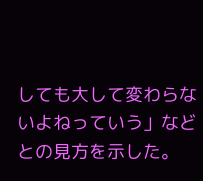しても大して変わらないよねっていう」などとの見方を示した。